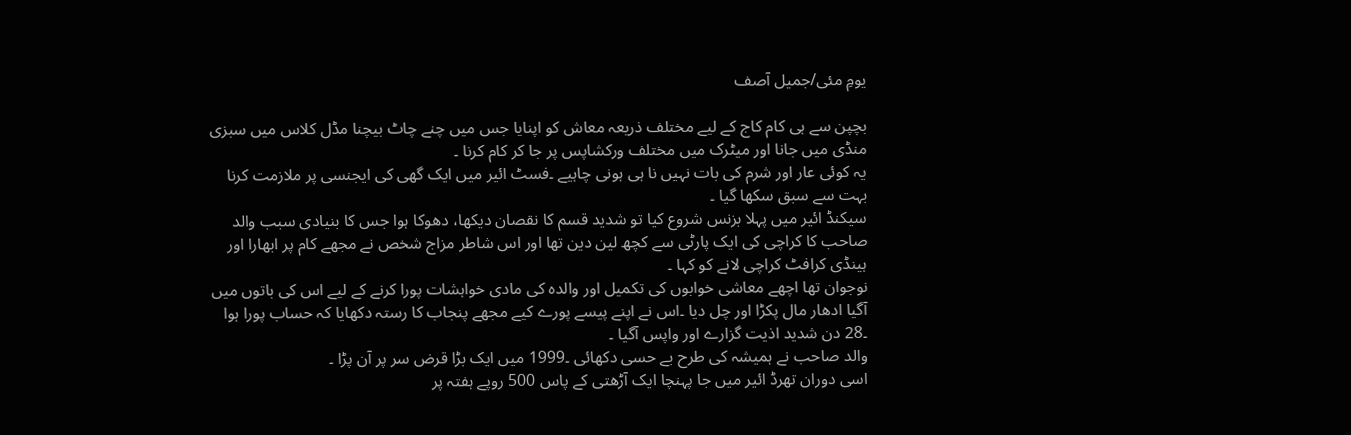یومِ مئی/جمیل آصف

بچپن سے ہی کام کاج کے لیے مختلف ذریعہ معاش کو اپنایا جس میں چنے چاٹ بیچنا مڈل کلاس میں سبزی منڈی میں جانا اور میٹرک میں مختلف ورکشاپس پر جا کر کام کرنا ۔
یہ کوئی عار اور شرم کی بات نہیں نا ہی ہونی چاہیے ۔فسٹ ائیر میں ایک گھی کی ایجنسی پر ملازمت کرنا بہت سے سبق سکھا گیا ۔
سیکنڈ ائیر میں پہلا بزنس شروع کیا تو شدید قسم کا نقصان دیکھا، دھوکا ہوا جس کا بنیادی سبب والد صاحب کا کراچی کی ایک پارٹی سے کچھ لین دین تھا اور اس شاطر مزاج شخص نے مجھے کام پر ابھارا اور ہینڈی کرافٹ کراچی لانے کو کہا ۔
نوجوان تھا اچھے معاشی خوابوں کی تکمیل اور والدہ کی مادی خواہشات پورا کرنے کے لیے اس کی باتوں میں آگیا ادھار مال پکڑا اور چل دیا ۔اس نے اپنے پیسے پورے کیے مجھے پنجاب کا رستہ دکھایا کہ حساب پورا ہوا ۔28 دن شدید اذیت گزارے اور واپس آگیا ۔
والد صاحب نے ہمیشہ کی طرح بے حسی دکھائی ۔1999 میں ایک بڑا قرض سر پر آن پڑا ۔
اسی دوران تھرڈ ائیر میں جا پہنچا ایک آڑھتی کے پاس 500 روپے ہفتہ پر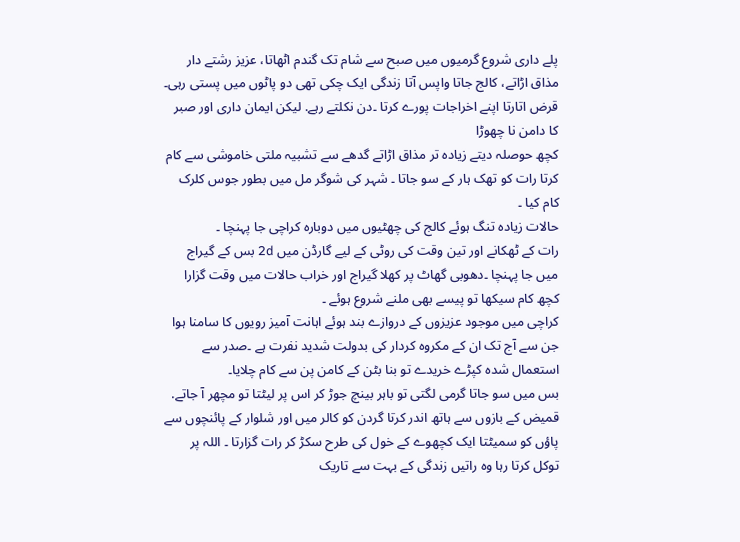پلے داری شروع گرمیوں میں صبح سے شام تک گندم اٹھاتا، عزیز رشتے دار مذاق اڑاتے، کالج جاتا واپس آتا زندگی ایک چکی تھی دو پاٹوں میں پستی رہی۔
قرض اتارتا اپنے اخراجات پورے کرتا ۔دن نکلتے رہے. لیکن ایمان داری اور صبر کا دامن نا چھوڑا
کچھ حوصلہ دیتے زیادہ تر مذاق اڑاتے گدھے سے تشبیہ ملتی خاموشی سے کام کرتا رات کو تھک ہار کے سو جاتا ۔ شہر کی شوگر مل میں بطور جوس کلرک کام کیا ۔
حالات زیادہ تنگ ہوئے کالج کی چھٹیوں میں دوبارہ کراچی جا پہنچا ۔
رات کے ٹھکانے اور تین وقت کی روٹی کے لیے گارڈن میں 2d بس کے گیراج میں جا پہنچا ۔دھوبی گھاٹ پر کھلا گیراج اور خراب حالات میں وقت گزارا کچھ کام سیکھا تو پیسے بھی ملنے شروع ہوئے ۔
کراچی میں موجود عزیزوں کے دروازے بند ہوئے اہانت آمیز رویوں کا سامنا ہوا جن سے آج تک ان کے مکروہ کردار کی بدولت شدید نفرت ہے ۔صدر سے استعمال شدہ کپڑے خریدے تو بنا بٹن کے کامن پن سے کام چلایا۔
بس میں سو جاتا گرمی لگتی تو باہر بینچ جوڑ کر اس پر لیٹتا تو مچھر آ جاتے.
قمیض کے بازوں سے ہاتھ اندر کرتا گردن کو کالر میں اور شلوار کے پائنچوں سے پاؤں کو سمیٹتا ایک کچھوے کے خول کی طرح سکڑ کر رات گزارتا ۔ اللہ پر توکل کرتا رہا وہ راتیں زندگی کے بہت سے تاریک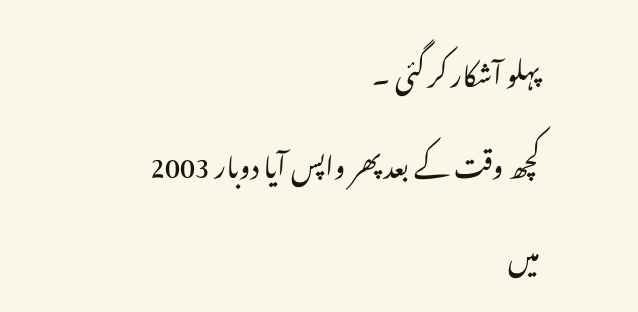پہلو آشکار کر گئی ۔
کچھ وقت کے بعد پھر واپس آیا دوبار 2003 میں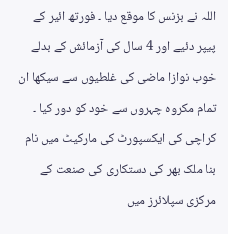اللہ نے بزنس کا موقع دیا ۔ فورتھ ائیر کے پیپر دئیے اور 4 سال کی آزمائش کے بدلے خوب نوازا ماضی کی غلطیوں سے سیکھا ان تمام مکروہ چہروں سے خود کو دور کیا ۔
کراچی کی ایکسپورٹ کی مارکیٹ میں نام بنا ملک بھر کی دستکاری کی صنعت کے مرکزی سپلائرز میں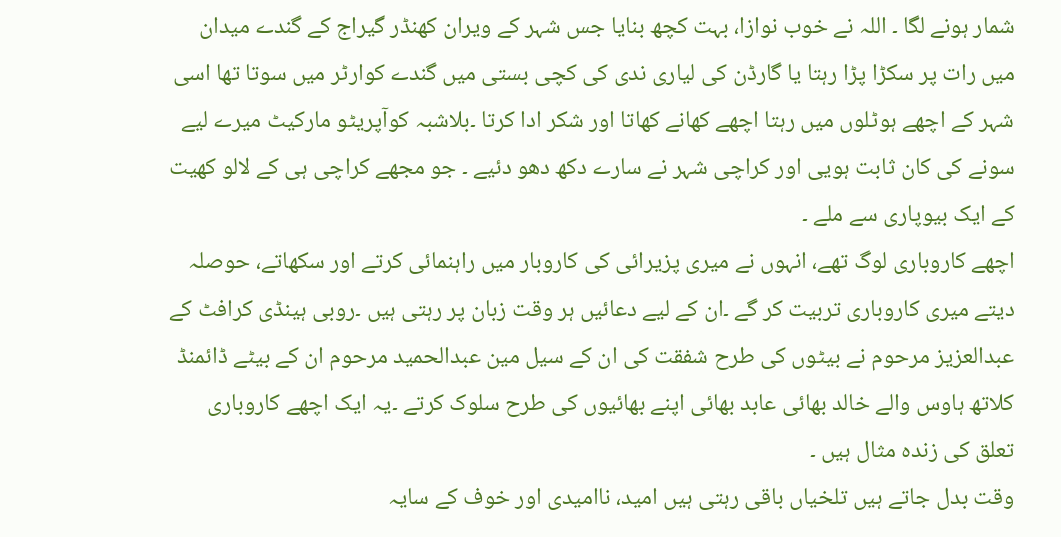شمار ہونے لگا ۔ اللہ نے خوب نوازا، بہت کچھ بنایا جس شہر کے ویران کھنڈر گیراج کے گندے میدان میں رات پر سکڑا پڑا رہتا یا گارڈن کی لیاری ندی کی کچی بستی میں گندے کوارٹر میں سوتا تھا اسی شہر کے اچھے ہوٹلوں میں رہتا اچھے کھانے کھاتا اور شکر ادا کرتا ۔بلاشبہ کوآپریٹو مارکیٹ میرے لیے سونے کی کان ثابت ہویی اور کراچی شہر نے سارے دکھ دھو دئیے ۔ جو مجھے کراچی ہی کے لالو کھیت کے ایک بیوپاری سے ملے ۔
اچھے کاروباری لوگ تھے، انہوں نے میری پزیرائی کی کاروبار میں راہنمائی کرتے اور سکھاتے، حوصلہ دیتے میری کاروباری تربیت کر گے ۔ان کے لیے دعائیں ہر وقت زبان پر رہتی ہیں ۔روبی ہینڈی کرافٹ کے عبدالعزیز مرحوم نے بیٹوں کی طرح شفقت کی ان کے سیل مین عبدالحمید مرحوم ان کے بیٹے ڈائمنڈ کلاتھ ہاوس والے خالد بھائی عابد بھائی اپنے بھائیوں کی طرح سلوک کرتے ۔یہ ایک اچھے کاروباری تعلق کی زندہ مثال ہیں ۔
وقت بدل جاتے ہیں تلخیاں باقی رہتی ہیں امید، ناامیدی اور خوف کے سایہ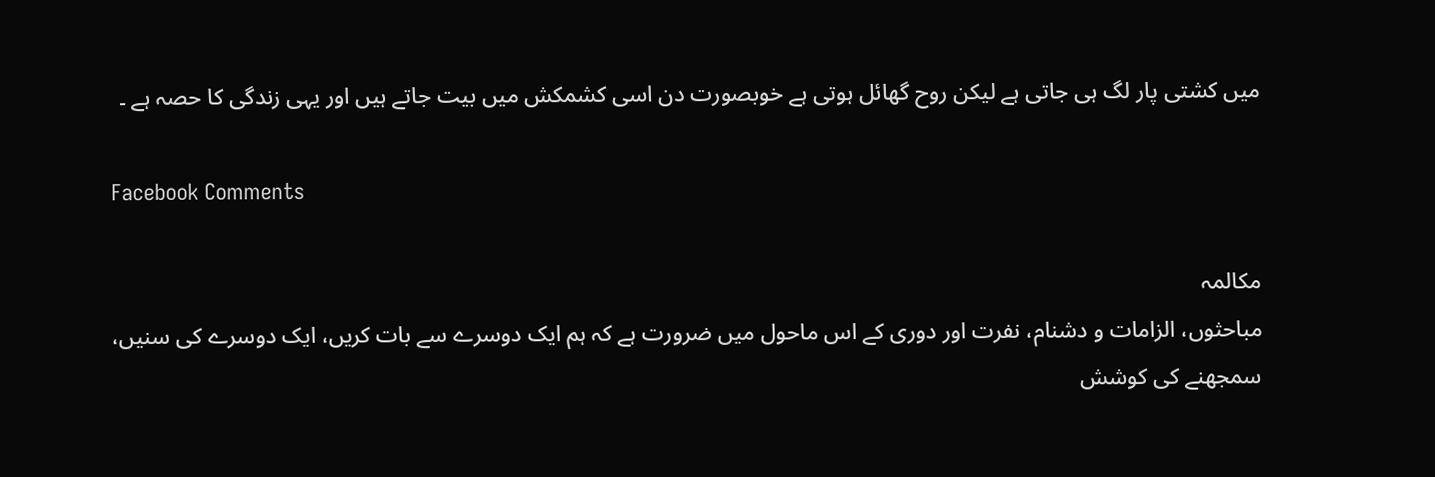میں کشتی پار لگ ہی جاتی ہے لیکن روح گھائل ہوتی ہے خوبصورت دن اسی کشمکش میں بیت جاتے ہیں اور یہی زندگی کا حصہ ہے ۔

Facebook Comments

مکالمہ
مباحثوں، الزامات و دشنام، نفرت اور دوری کے اس ماحول میں ضرورت ہے کہ ہم ایک دوسرے سے بات کریں، ایک دوسرے کی سنیں، سمجھنے کی کوشش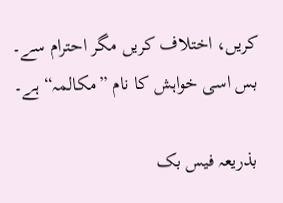کریں، اختلاف کریں مگر احترام سے۔ بس اسی خواہش کا نام ”مکالمہ“ ہے۔

بذریعہ فیس بک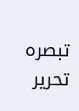تبصرہ تحریر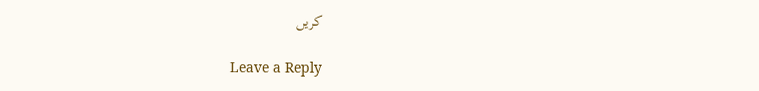کریں

Leave a Reply